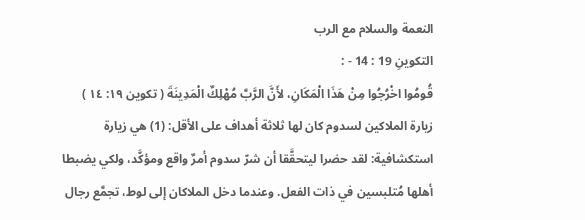النعمة والسلام مع الرب
التكوينِ 19 : 14 - :
قُومُوا اخْرُجُوا مِنْ هَذَا الْمَكَانِ، لأَنَّ الرَّبَّ مُهْلِكٌ الْمَدِينَةَ ( تكوين ١٩: ١٤ )
زيارة الملاكين لسدوم كان لها ثلاثة أهداف على الأقل: (1) هي زيارة استكشافية: لقد حضرا ليتحقَّقا أن شرّ سدوم أمرٌ واقع ومؤكَّد، ولكي يضبطا أهلها مُتلبسين في ذات الفعل. وعندما دخل الملاكان إلى لوط، تجمَّع رجال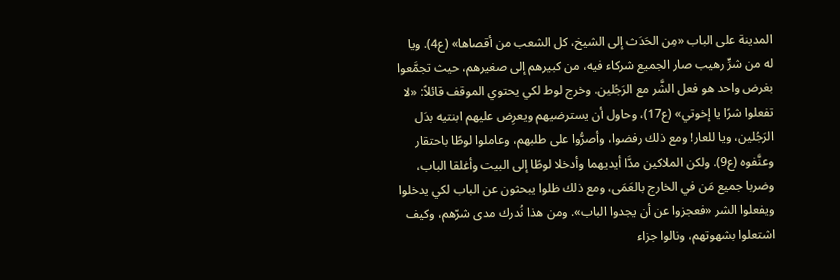المدينة على الباب «مِن الحَدَث إلى الشيخ، كل الشعب من أقصاها» (ع4). ويا له من شرٍّ رهيب صار الجميع شركاء فيه، من كبيرهم إلى صغيرهم، حيث تجمَّعوا بغرض واحد هو فعل الشَّر مع الرَجُلين. وخرج لوط لكي يحتوي الموقف قائلاً: «لا تفعلوا شرًا يا إخوتي» (ع17)، وحاول أن يسترضيهم ويعرِض عليهم ابنتيه بدَل الرَجُلين، ويا للعار! ومع ذلك رفضوا، وأصرُّوا على طلبهم، وعاملوا لوطًا باحتقار وعنَّفوه (ع9). ولكن الملاكين مدَّا أيديهما وأدخلا لوطًا إلى البيت وأغلقا الباب، وضربا جميع مَن في الخارج بالعَمَى، ومع ذلك ظلوا يبحثون عن الباب لكي يدخلوا ويفعلوا الشر «فعجزوا عن أن يجدوا الباب». ومن هذا نُدرك مدى شرّهم، وكيف اشتعلوا بشهوتهم، ونالوا جزاء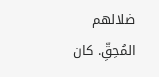ضلالهم المُحِقِّ. كان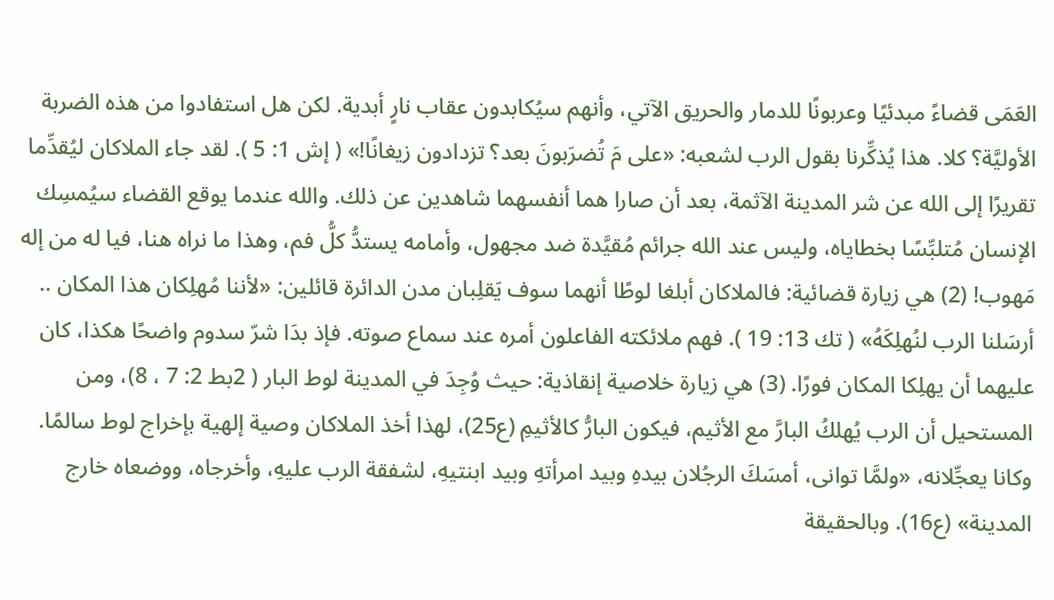العَمَى قضاءً مبدئيًا وعربونًا للدمار والحريق الآتي، وأنهم سيُكابدون عقاب نارٍ أبدية. لكن هل استفادوا من هذه الضربة الأوليَّة؟ كلا. هذا يُذكِّرنا بقول الرب لشعبه: «على مَ تُضرَبونَ بعد؟ تزدادون زيغانًا!» ( إش 1: 5 ). لقد جاء الملاكان ليُقدِّما تقريرًا إلى الله عن شر المدينة الآثمة، بعد أن صارا هما أنفسهما شاهدين عن ذلك. والله عندما يوقع القضاء سيُمسِك الإنسان مُتلبِّسًا بخطاياه، وليس عند الله جرائم مُقيَّدة ضد مجهول، وأمامه يستدُّ كلُّ فم، وهذا ما نراه هنا، فيا له من إله مَهوب! (2) هي زيارة قضائية: فالملاكان أبلغا لوطًا أنهما سوف يَقلِبان مدن الدائرة قائلين: «لأننا مُهلِكان هذا المكان .. أرسَلنا الرب لنُهلِكَهُ» ( تك 13: 19 ). فهم ملائكته الفاعلون أمره عند سماع صوته. فإذ بدَا شرّ سدوم واضحًا هكذا، كان عليهما أن يهلِكا المكان فورًا. (3) هي زيارة خلاصية إنقاذية: حيث وُجِدَ في المدينة لوط البار ( 2بط 2: 7 ، 8)، ومن المستحيل أن الرب يُهلكُ البارَّ مع الأثيم، فيكون البارُّ كالأثيمِ (ع25)، لهذا أخذ الملاكان وصية إلهية بإخراج لوط سالمًا. وكانا يعجِّلانه، «ولمَّا توانى، أمسَكَ الرجُلان بيدهِ وبيد امرأتهِ وبيد ابنتيهِ، لشفقة الرب عليهِ، وأخرجاه، ووضعاه خارج المدينة» (ع16). وبالحقيقة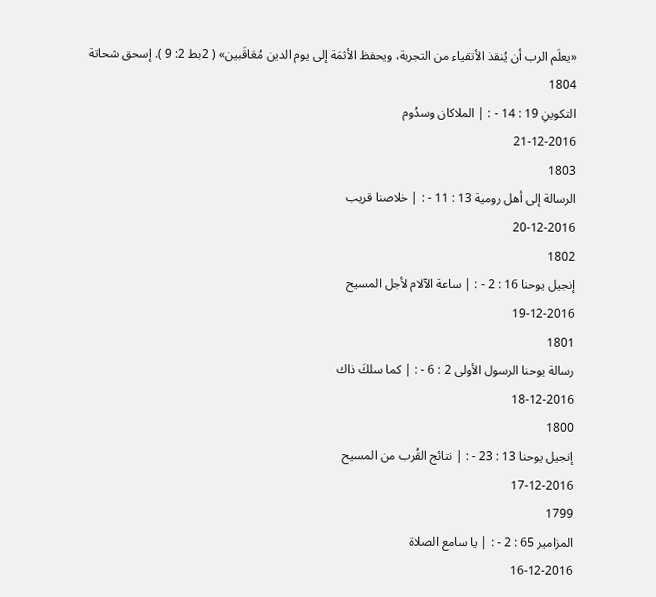«يعلَم الرب أن يُنقذ الأتقياء من التجربة، ويحفظ الأثمَة إلى يوم الدين مُعَاقَبين» ( 2بط 2: 9 ). إسحق شحاتة
1804
التكوينِ 19 : 14 - : | الملاكان وسدُوم
21-12-2016
1803
الرسالة إلى أهل رومية 13 : 11 - : | خلاصنا قريب
20-12-2016
1802
إنجيل يوحنا 16 : 2 - : | ساعة الآلام لأجل المسيح
19-12-2016
1801
رسالة يوحنا الرسول الأولى 2 : 6 - : | كما سلكَ ذاك
18-12-2016
1800
إنجيل يوحنا 13 : 23 - : | نتائج القُرب من المسيح
17-12-2016
1799
المزامير 65 : 2 - : | يا سامع الصلاة
16-12-2016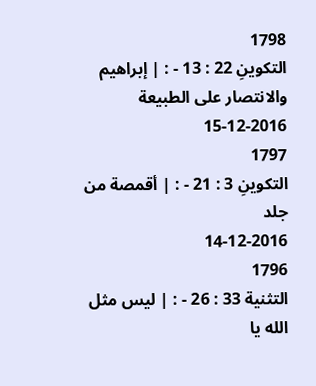1798
التكوينِ 22 : 13 - : | إبراهيم والانتصار على الطبيعة
15-12-2016
1797
التكوينِ 3 : 21 - : | أقمصة من جلد
14-12-2016
1796
التثنية 33 : 26 - : | ليس مثل الله يا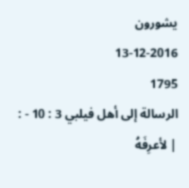يشورون
13-12-2016
1795
الرسالة إلى أهل فيلبي 3 : 10 - : | لأعرِفَهُ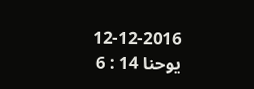12-12-2016
يوحنا 14 : 6